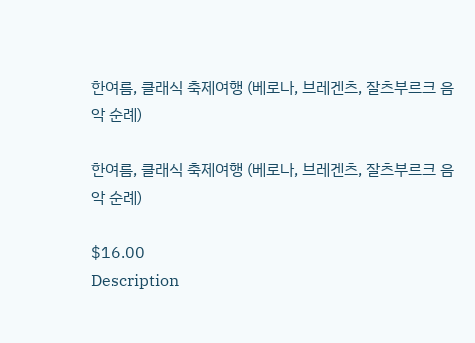한여름, 클래식 축제여행 (베로나, 브레겐츠, 잘츠부르크 음악 순례)

한여름, 클래식 축제여행 (베로나, 브레겐츠, 잘츠부르크 음악 순례)

$16.00
Description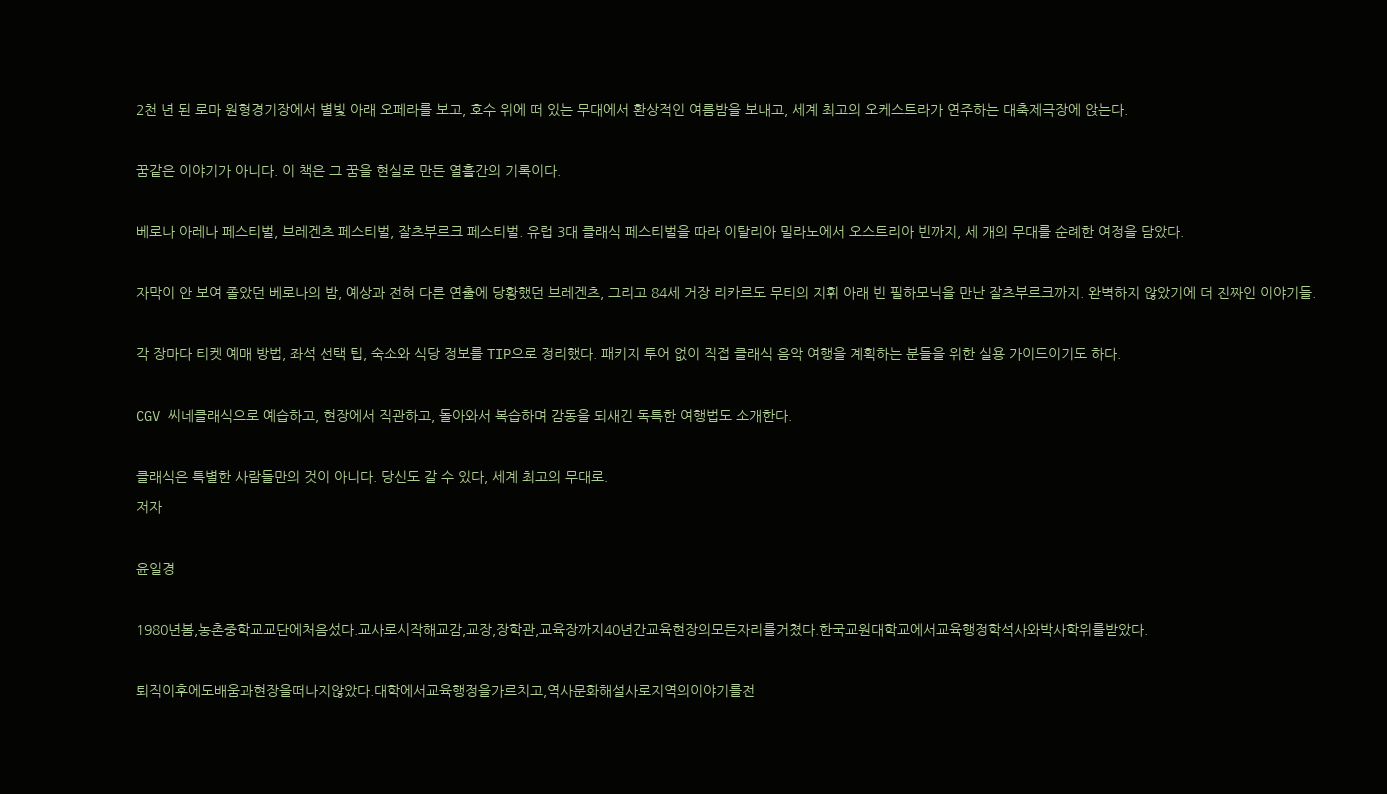2천 년 된 로마 원형경기장에서 별빛 아래 오페라를 보고, 호수 위에 떠 있는 무대에서 환상적인 여름밤을 보내고, 세계 최고의 오케스트라가 연주하는 대축제극장에 앉는다.

꿈같은 이야기가 아니다. 이 책은 그 꿈을 현실로 만든 열흘간의 기록이다.

베로나 아레나 페스티벌, 브레겐츠 페스티벌, 잘츠부르크 페스티벌. 유럽 3대 클래식 페스티벌을 따라 이탈리아 밀라노에서 오스트리아 빈까지, 세 개의 무대를 순례한 여정을 담았다.

자막이 안 보여 졸았던 베로나의 밤, 예상과 전혀 다른 연출에 당황했던 브레겐츠, 그리고 84세 거장 리카르도 무티의 지휘 아래 빈 필하모닉을 만난 잘츠부르크까지. 완벽하지 않았기에 더 진짜인 이야기들.

각 장마다 티켓 예매 방법, 좌석 선택 팁, 숙소와 식당 정보를 TIP으로 정리했다. 패키지 투어 없이 직접 클래식 음악 여행을 계획하는 분들을 위한 실용 가이드이기도 하다.

CGV 씨네클래식으로 예습하고, 현장에서 직관하고, 돌아와서 복습하며 감동을 되새긴 독특한 여행법도 소개한다.

클래식은 특별한 사람들만의 것이 아니다. 당신도 갈 수 있다, 세계 최고의 무대로.
저자

윤일경

1980년봄,농촌중학교교단에처음섰다.교사로시작해교감,교장,장학관,교육장까지40년간교육현장의모든자리를거쳤다.한국교원대학교에서교육행정학석사와박사학위를받았다.

퇴직이후에도배움과현장을떠나지않았다.대학에서교육행정을가르치고,역사문화해설사로지역의이야기를전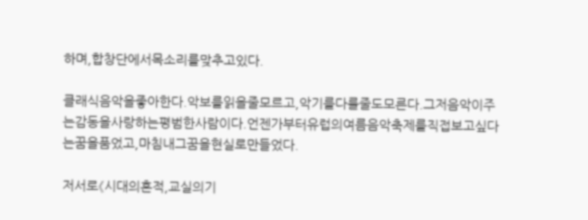하며,합창단에서목소리를맞추고있다.

클래식음악을좋아한다.악보를읽을줄모르고,악기를다룰줄도모른다.그저음악이주는감동을사랑하는평범한사람이다.언젠가부터유럽의여름음악축제를직접보고싶다는꿈을품었고,마침내그꿈을현실로만들었다.

저서로《시대의흔적,교실의기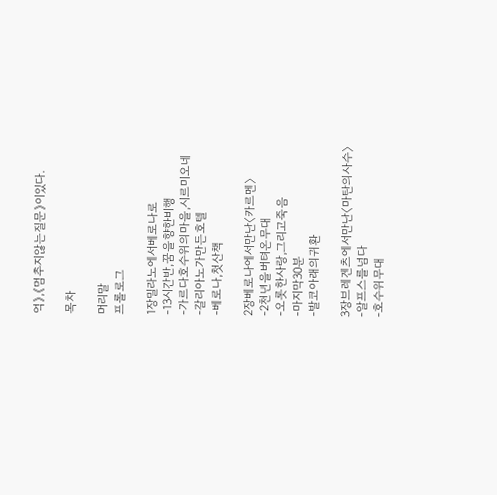억》,《멈추지않는질문》이있다.

목차

머리말
프롤로그

1장밀라노에서베로나로
-13시간반,꿈을향한비행
-가르다호수위의마을,시르미오네
-갈리아노가만든호텔
-베로나,첫산책

2장베로나에서만난〈카르멘〉
-2천년을버텨온무대
-오롯한사랑,그리고죽음
-마지막30분
-발코아래의귀환

3장브레겐츠에서만난〈마탄의사수〉
-알프스를넘다
-호수위무대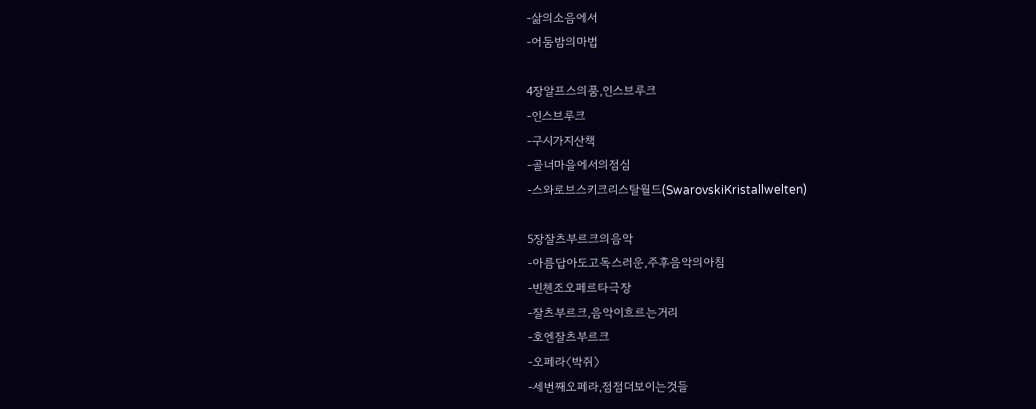-삶의소음에서
-어둠밤의마법

4장알프스의품,인스브루크
-인스브루크
-구시가지산책
-골너마을에서의점심
-스와로브스키크리스탈월드(SwarovskiKristallwelten)

5장잘츠부르크의음악
-아름답아도고독스러운,주후음악의아침
-빈첸조오페르타극장
-잘츠부르크,음악이흐르는거리
-호엔잘츠부르크
-오페라〈박쥐〉
-세번째오페라,점점더보이는것들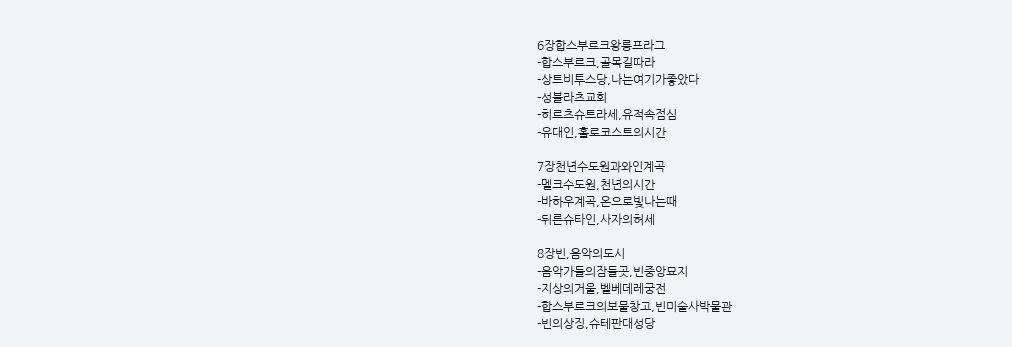6장합스부르크왕릉프라그
-합스부르크,골목길따라
-상트비투스당,나는여기가좋았다
-성블라츠교회
-히르츠슈트라세,유적속점심
-유대인,홀로코스트의시간

7장천년수도원과와인계곡
-멜크수도원,천년의시간
-바하우계곡,온으로빛나는때
-뒤른슈타인,사자의허세

8장빈,음악의도시
-음악가들의잠들곳,빈중앙묘지
-지상의거울,벨베데레궁전
-합스부르크의보물창고,빈미술사박물관
-빈의상징,슈테판대성당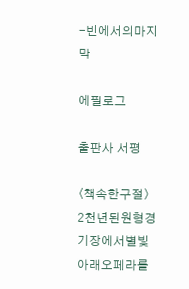-빈에서의마지막

에필로그

출판사 서평

〈책속한구절〉
2천년된원형경기장에서별빛아래오페라를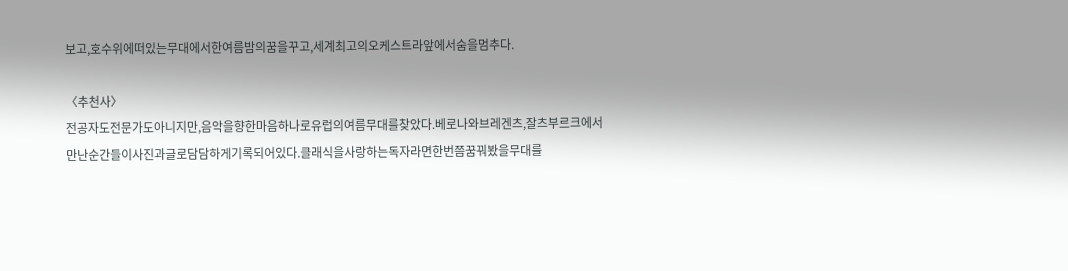보고,호수위에떠있는무대에서한여름밤의꿈을꾸고,세계최고의오케스트라앞에서숨을멈추다.

〈추천사〉
전공자도전문가도아니지만,음악을향한마음하나로유럽의여름무대를찾았다.베로나와브레겐츠,잘츠부르크에서만난순간들이사진과글로담담하게기록되어있다.클래식을사랑하는독자라면한번쯤꿈꿔봤을무대를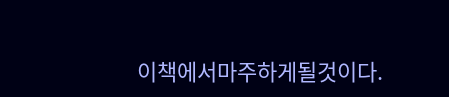이책에서마주하게될것이다.